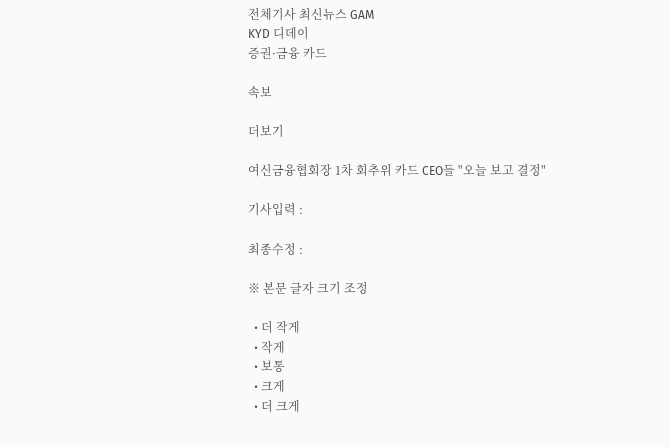전체기사 최신뉴스 GAM
KYD 디데이
증권·금융 카드

속보

더보기

여신금융협회장 1차 회추위 카드 CEO들 "오늘 보고 결정"

기사입력 :

최종수정 :

※ 본문 글자 크기 조정

  • 더 작게
  • 작게
  • 보통
  • 크게
  • 더 크게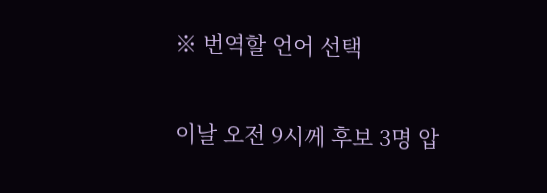※ 번역할 언어 선택

이날 오전 9시께 후보 3명 압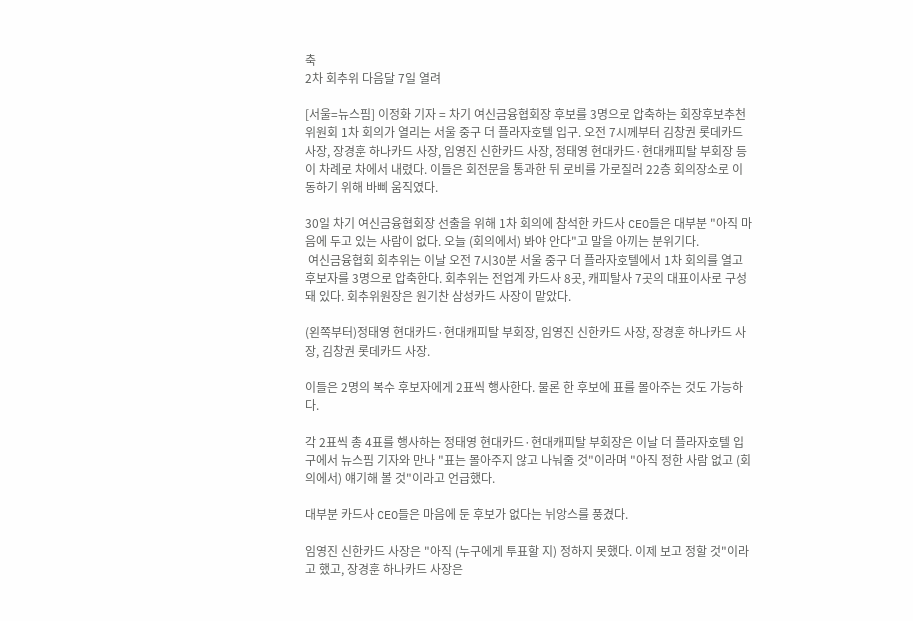축
2차 회추위 다음달 7일 열려

[서울=뉴스핌] 이정화 기자 = 차기 여신금융협회장 후보를 3명으로 압축하는 회장후보추천위원회 1차 회의가 열리는 서울 중구 더 플라자호텔 입구. 오전 7시께부터 김창권 롯데카드 사장, 장경훈 하나카드 사장, 임영진 신한카드 사장, 정태영 현대카드·현대캐피탈 부회장 등이 차례로 차에서 내렸다. 이들은 회전문을 통과한 뒤 로비를 가로질러 22층 회의장소로 이동하기 위해 바삐 움직였다.

30일 차기 여신금융협회장 선출을 위해 1차 회의에 참석한 카드사 CEO들은 대부분 "아직 마음에 두고 있는 사람이 없다. 오늘 (회의에서) 봐야 안다"고 말을 아끼는 분위기다.
 여신금융협회 회추위는 이날 오전 7시30분 서울 중구 더 플라자호텔에서 1차 회의를 열고 후보자를 3명으로 압축한다. 회추위는 전업계 카드사 8곳, 캐피탈사 7곳의 대표이사로 구성돼 있다. 회추위원장은 원기찬 삼성카드 사장이 맡았다.

(왼쪽부터)정태영 현대카드·현대캐피탈 부회장, 임영진 신한카드 사장, 장경훈 하나카드 사장, 김창권 롯데카드 사장.

이들은 2명의 복수 후보자에게 2표씩 행사한다. 물론 한 후보에 표를 몰아주는 것도 가능하다.

각 2표씩 총 4표를 행사하는 정태영 현대카드·현대캐피탈 부회장은 이날 더 플라자호텔 입구에서 뉴스핌 기자와 만나 "표는 몰아주지 않고 나눠줄 것"이라며 "아직 정한 사람 없고 (회의에서) 얘기해 볼 것"이라고 언급했다.

대부분 카드사 CEO들은 마음에 둔 후보가 없다는 뉘앙스를 풍겼다.

임영진 신한카드 사장은 "아직 (누구에게 투표할 지) 정하지 못했다. 이제 보고 정할 것"이라고 했고, 장경훈 하나카드 사장은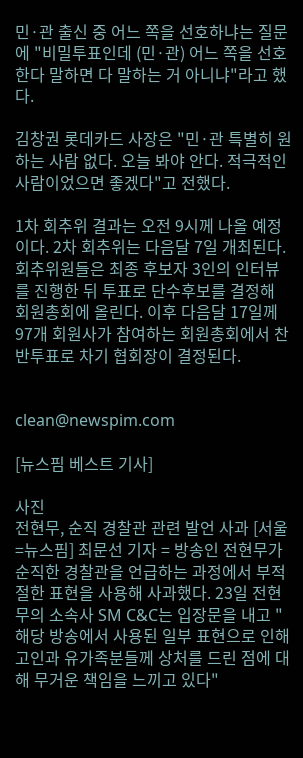민·관 출신 중 어느 쪽을 선호하냐는 질문에 "비밀투표인데 (민·관) 어느 쪽을 선호한다 말하면 다 말하는 거 아니냐"라고 했다.

김창권 롯데카드 사장은 "민·관 특별히 원하는 사람 없다. 오늘 봐야 안다. 적극적인 사람이었으면 좋겠다"고 전했다.

1차 회추위 결과는 오전 9시께 나올 예정이다. 2차 회추위는 다음달 7일 개최된다. 회추위원들은 최종 후보자 3인의 인터뷰를 진행한 뒤 투표로 단수후보를 결정해 회원총회에 올린다. 이후 다음달 17일께 97개 회원사가 참여하는 회원총회에서 찬반투표로 차기 협회장이 결정된다.


clean@newspim.com

[뉴스핌 베스트 기사]

사진
전현무, 순직 경찰관 관련 발언 사과 [서울=뉴스핌] 최문선 기자 = 방송인 전현무가 순직한 경찰관을 언급하는 과정에서 부적절한 표현을 사용해 사과했다. 23일 전현무의 소속사 SM C&C는 입장문을 내고 "해당 방송에서 사용된 일부 표현으로 인해 고인과 유가족분들께 상처를 드린 점에 대해 무거운 책임을 느끼고 있다"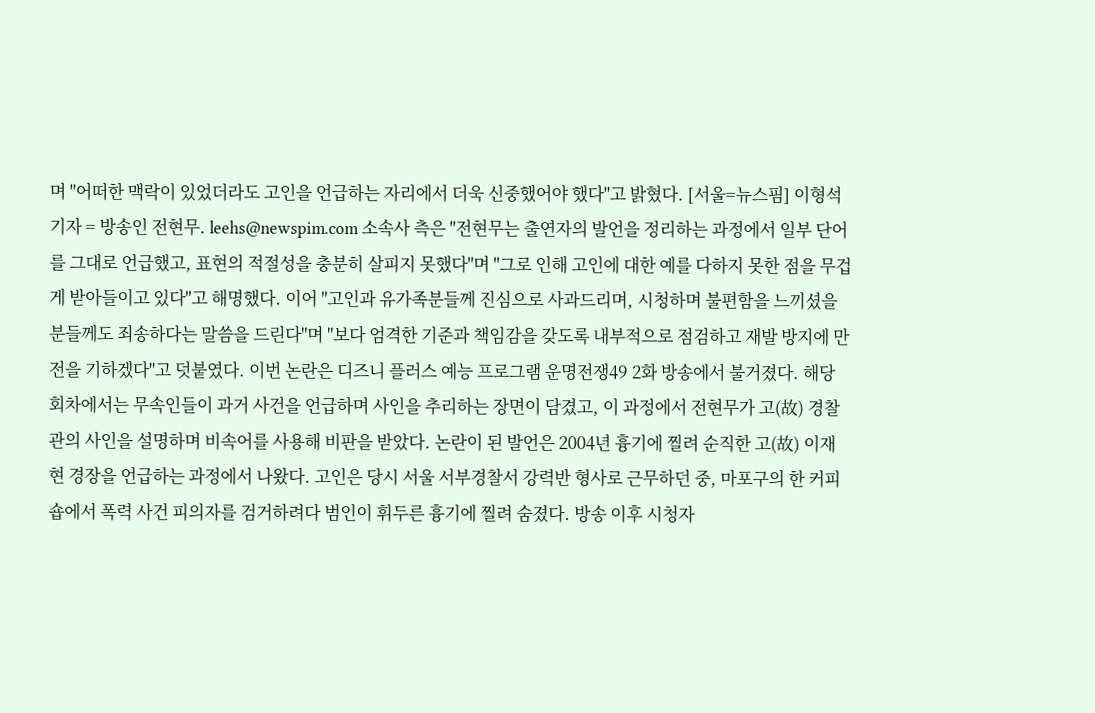며 "어떠한 맥락이 있었더라도 고인을 언급하는 자리에서 더욱 신중했어야 했다"고 밝혔다. [서울=뉴스핌] 이형석 기자 = 방송인 전현무. leehs@newspim.com 소속사 측은 "전현무는 출연자의 발언을 정리하는 과정에서 일부 단어를 그대로 언급했고, 표현의 적절성을 충분히 살피지 못했다"며 "그로 인해 고인에 대한 예를 다하지 못한 점을 무겁게 받아들이고 있다"고 해명했다. 이어 "고인과 유가족분들께 진심으로 사과드리며, 시청하며 불편함을 느끼셨을 분들께도 죄송하다는 말씀을 드린다"며 "보다 엄격한 기준과 책임감을 갖도록 내부적으로 점검하고 재발 방지에 만전을 기하겠다"고 덧붙였다. 이번 논란은 디즈니 플러스 예능 프로그램 운명전쟁49 2화 방송에서 불거졌다. 해당 회차에서는 무속인들이 과거 사건을 언급하며 사인을 추리하는 장면이 담겼고, 이 과정에서 전현무가 고(故) 경찰관의 사인을 설명하며 비속어를 사용해 비판을 받았다. 논란이 된 발언은 2004년 흉기에 찔려 순직한 고(故) 이재현 경장을 언급하는 과정에서 나왔다. 고인은 당시 서울 서부경찰서 강력반 형사로 근무하던 중, 마포구의 한 커피숍에서 폭력 사건 피의자를 검거하려다 범인이 휘두른 흉기에 찔려 숨졌다. 방송 이후 시청자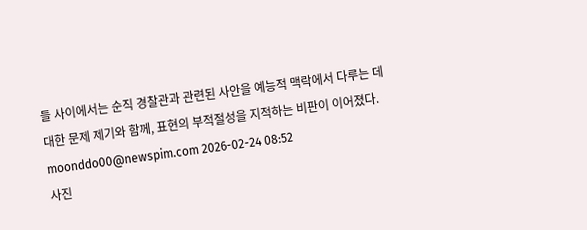들 사이에서는 순직 경찰관과 관련된 사안을 예능적 맥락에서 다루는 데 대한 문제 제기와 함께, 표현의 부적절성을 지적하는 비판이 이어졌다. moonddo00@newspim.com 2026-02-24 08:52
사진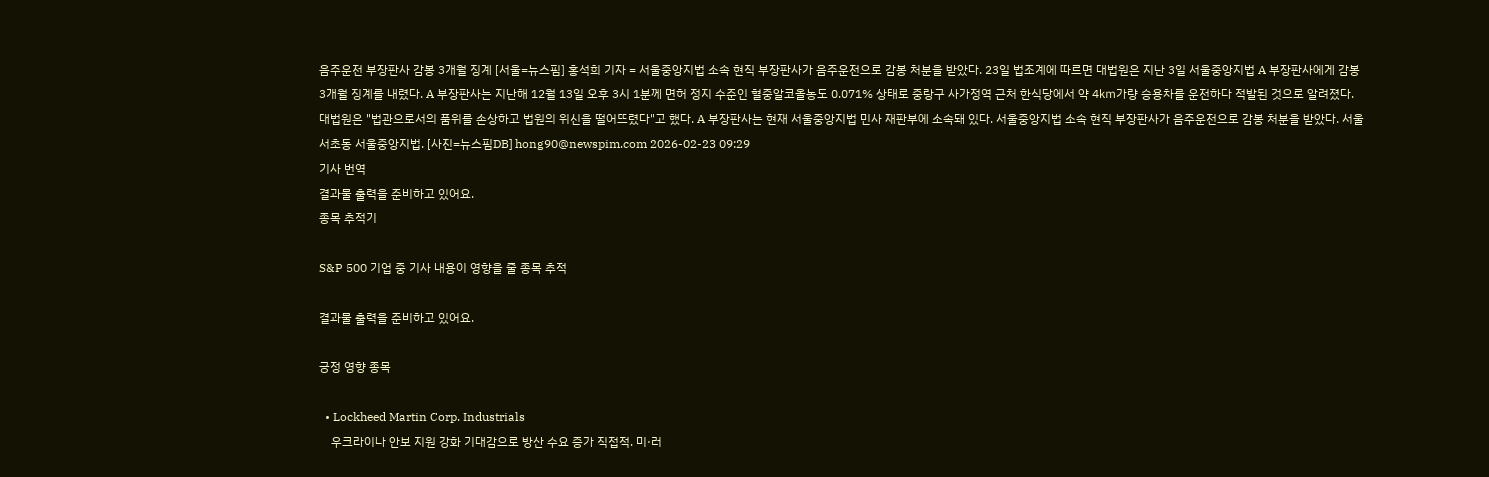음주운전 부장판사 감봉 3개월 징계 [서울=뉴스핌] 홍석희 기자 = 서울중앙지법 소속 현직 부장판사가 음주운전으로 감봉 처분을 받았다. 23일 법조계에 따르면 대법원은 지난 3일 서울중앙지법 A 부장판사에게 감봉 3개월 징계를 내렸다. A 부장판사는 지난해 12월 13일 오후 3시 1분께 면허 정지 수준인 혈중알코올농도 0.071% 상태로 중랑구 사가정역 근처 한식당에서 약 4㎞가량 승용차를 운전하다 적발된 것으로 알려졌다. 대법원은 "법관으로서의 품위를 손상하고 법원의 위신을 떨어뜨렸다"고 했다. A 부장판사는 현재 서울중앙지법 민사 재판부에 소속돼 있다. 서울중앙지법 소속 현직 부장판사가 음주운전으로 감봉 처분을 받았다. 서울 서초동 서울중앙지법. [사진=뉴스핌DB] hong90@newspim.com 2026-02-23 09:29
기사 번역
결과물 출력을 준비하고 있어요.
종목 추적기

S&P 500 기업 중 기사 내용이 영향을 줄 종목 추적

결과물 출력을 준비하고 있어요.

긍정 영향 종목

  • Lockheed Martin Corp. Industrials
    우크라이나 안보 지원 강화 기대감으로 방산 수요 증가 직접적. 미·러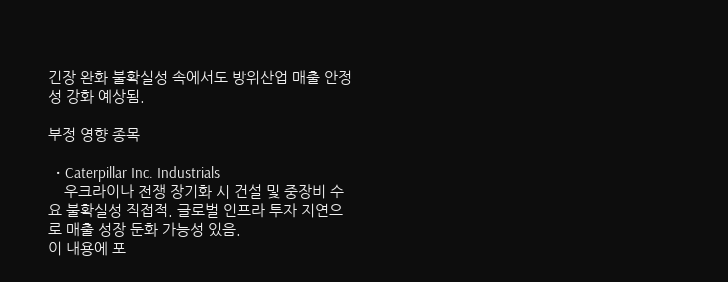긴장 완화 불확실성 속에서도 방위산업 매출 안정성 강화 예상됨.

부정 영향 종목

  • Caterpillar Inc. Industrials
    우크라이나 전쟁 장기화 시 건설 및 중장비 수요 불확실성 직접적. 글로벌 인프라 투자 지연으로 매출 성장 둔화 가능성 있음.
이 내용에 포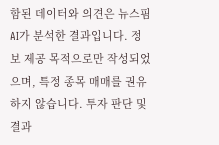함된 데이터와 의견은 뉴스핌 AI가 분석한 결과입니다. 정보 제공 목적으로만 작성되었으며, 특정 종목 매매를 권유하지 않습니다. 투자 판단 및 결과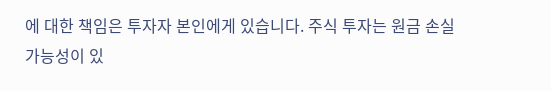에 대한 책임은 투자자 본인에게 있습니다. 주식 투자는 원금 손실 가능성이 있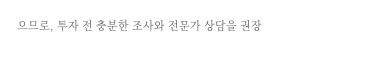으므로, 투자 전 충분한 조사와 전문가 상담을 권장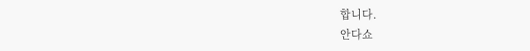합니다.
안다쇼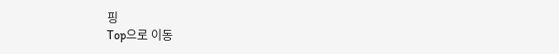핑
Top으로 이동